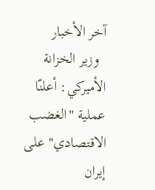آخر الأخبار
  وزير الخزانة الأميركي: أعلنّا عملية "الغضب الاقتصادي" على إيران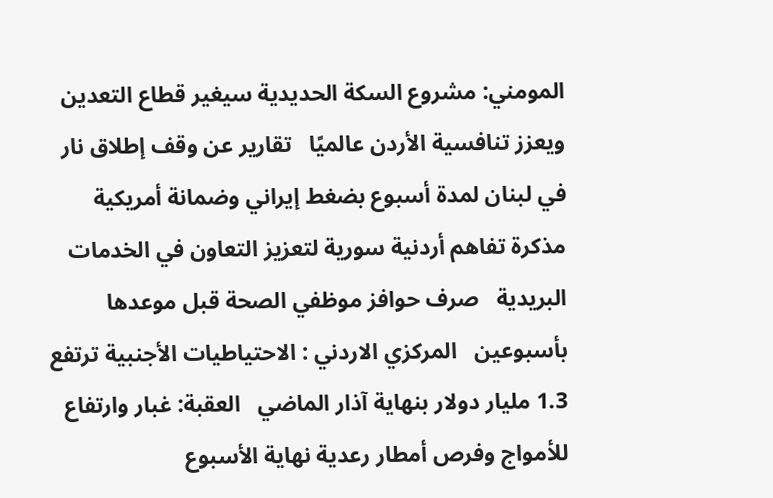المومني: مشروع السكة الحديدية سيغير قطاع التعدين ويعزز تنافسية الأردن عالميًا   تقارير عن وقف إطلاق نار في لبنان لمدة أسبوع بضغط إيراني وضمانة أمريكية   مذكرة تفاهم أردنية سورية لتعزيز التعاون في الخدمات البريدية   صرف حوافز موظفي الصحة قبل موعدها بأسبوعين   المركزي الاردني : الاحتياطيات الأجنبية ترتفع 1.3 مليار دولار بنهاية آذار الماضي   العقبة: غبار وارتفاع للأمواج وفرص أمطار رعدية نهاية الأسبوع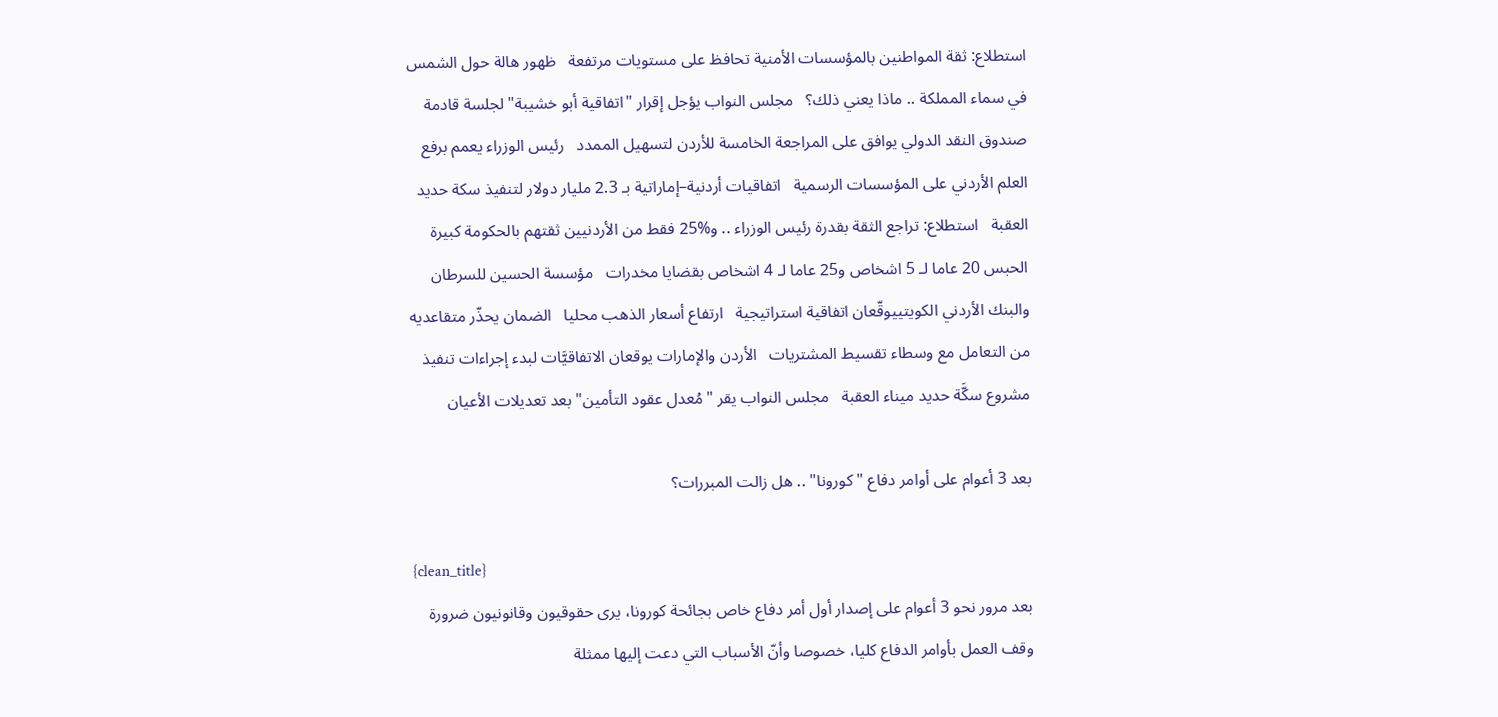استطلاع: ثقة المواطنين بالمؤسسات الأمنية تحافظ على مستويات مرتفعة   ظهور هالة حول الشمس في سماء المملكة .. ماذا يعني ذلك؟   مجلس النواب يؤجل إقرار "اتفاقية أبو خشيبة" لجلسة قادمة   صندوق النقد الدولي يوافق على المراجعة الخامسة للأردن لتسهيل الممدد   رئيس الوزراء يعمم برفع العلم الأردني على المؤسسات الرسمية   اتفاقيات أردنية–إماراتية بـ 2.3 مليار دولار لتنفيذ سكة حديد العقبة   استطلاع: تراجع الثقة بقدرة رئيس الوزراء .. و%25 فقط من الأردنيين ثقتهم بالحكومة كبيرة   الحبس 20 عاما لـ 5 اشخاص و25 عاما لـ 4 اشخاص بقضايا مخدرات   مؤسسة الحسين للسرطان والبنك الأردني الكويتييوقّعان اتفاقية استراتيجية   ارتفاع أسعار الذهب محليا   الضمان يحذّر متقاعديه من التعامل مع وسطاء تقسيط المشتريات   الأردن والإمارات يوقعان الاتفاقيَّات لبدء إجراءات تنفيذ مشروع سكَّة حديد ميناء العقبة   مجلس النواب يقر "مُعدل عقود التأمين" بعد تعديلات الأعيان

بعد 3 أعوام على أوامر دفاع "كورونا" .. هل زالت المبررات؟

{clean_title}
بعد مرور نحو 3 أعوام على إصدار أول أمر دفاع خاص بجائحة كورونا، يرى حقوقيون وقانونيون ضرورة وقف العمل بأوامر الدفاع كليا، خصوصا وأنّ الأسباب التي دعت إليها ممثلة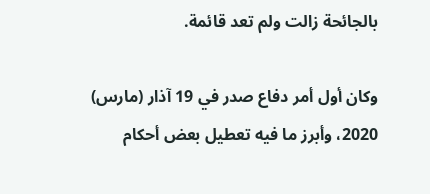بالجائحة زالت ولم تعد قائمة.

وكان أول أمر دفاع صدر في 19 آذار (مارس) 2020، وأبرز ما فيه تعطيل بعض أحكام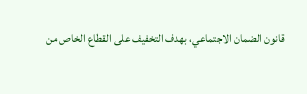قانون الضمان الاجتماعي، بهدف التخفيف على القطاع الخاص من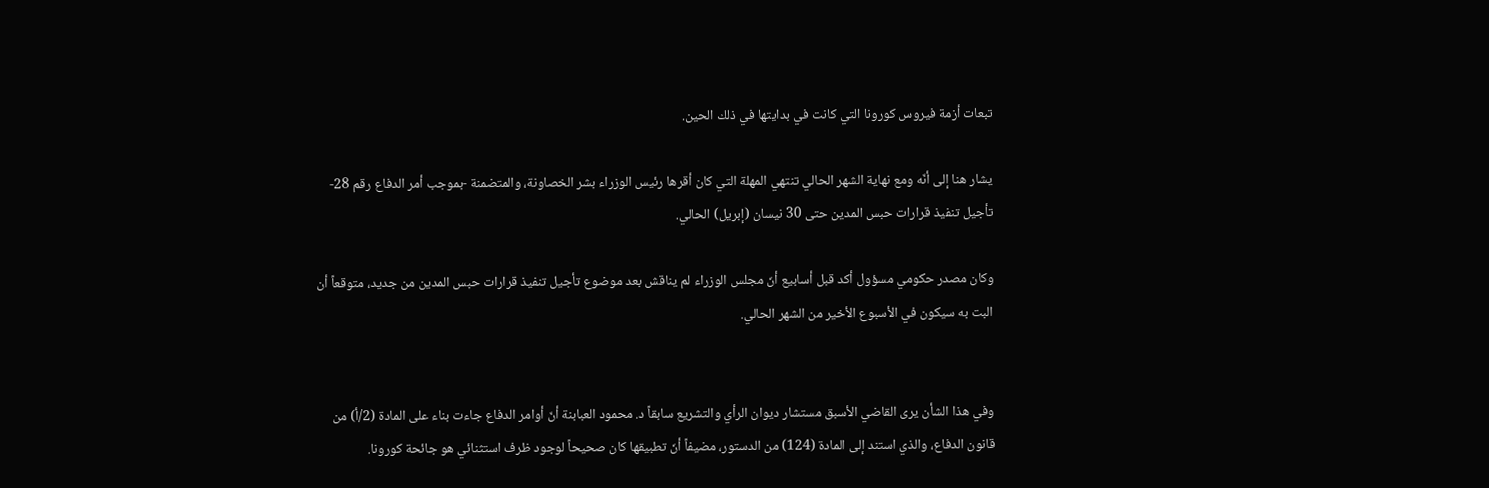تبعات أزمة فيروس كورونا التي كانت في بدايتها في ذلك الحين.

يشار هنا إلى أنّه ومع نهاية الشهر الحالي تنتهي المهلة التي كان أقرها رئيس الوزراء بشر الخصاونة، والمتضمنة -بموجب أمر الدفاع رقم 28- تأجيل تنفيذ قرارات حبس المدين حتى 30 نيسان (إبريل) الحالي.

وكان مصدر حكومي مسؤول أكد قبل أسابيع أنّ مجلس الوزراء لم يناقش بعد موضوع تأجيل تنفيذ قرارات حبس المدين من جديد، متوقعاً أن البت به سيكون في الأسبوع الأخير من الشهر الحالي.


وفي هذا الشأن يرى القاضي الأسبق مستشار ديوان الرأي والتشريع سابقاً د. محمود العبابنة أنّ أوامر الدفاع جاءت بناء على المادة (2/أ) من قانون الدفاع، والذي استند إلى المادة (124) من الدستور، مضيفاً أنّ تطبيقها كان صحيحاً لوجود ظرف استثنائي هو جائحة كورونا.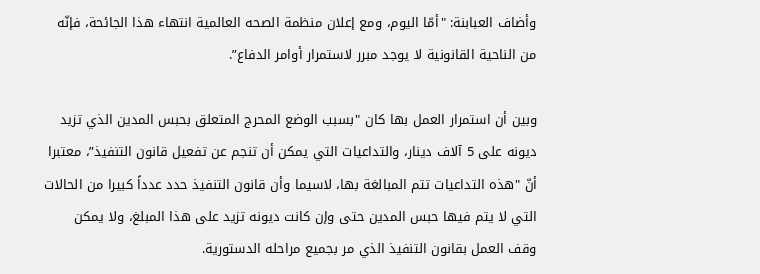وأضاف العبابنة: "أمّا اليوم، ومع إعلان منظمة الصحه العالمية انتهاء هذا الجائحة، فإنّه من الناحية القانونية لا يوجد مبرر لاستمرار أوامر الدفاع”.

وبين أن استمرار العمل بها كان "بسبب الوضع المحرج المتعلق بحبس المدين الذي تزيد ديونه على 5 آلاف دينار، والتداعيات التي يمكن أن تنجم عن تفعيل قانون التنفيذ”، معتبرا أنّ "هذه التداعيات تتم المبالغة بها، لاسيما وأن قانون التنفيذ حدد عدداً كبيرا من الحالات التي لا يتم فيها حبس المدين حتى وإن كانت ديونه تزيد على هذا المبلغ، ولا يمكن وقف العمل بقانون التنفيذ الذي مر بجميع مراحله الدستورية.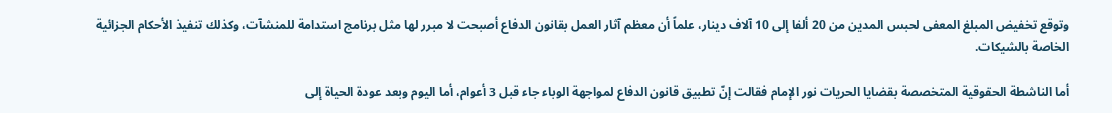وتوقع تخفيض المبلغ المعفى لحبس المدين من 20 ألفا إلى 10 آلاف دينار، علماً أن معظم آثار العمل بقانون الدفاع أصبحت لا مبرر لها مثل برنامج استدامة للمنشآت، وكذلك تنفيذ الأحكام الجزائية الخاصة بالشيكات.

أما الناشطة الحقوقية المتخصصة بقضايا الحريات نور الإمام فقالت إنّ تطبيق قانون الدفاع لمواجهة الوباء جاء قبل 3 أعوام، أما اليوم وبعد عودة الحياة إلى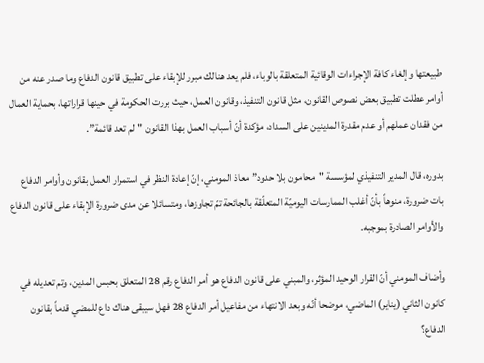طبيعتها وإلغاء كافة الإجراءات الوقائية المتعلقة بالوباء، فلم يعد هنالك مبرر للإبقاء على تطبيق قانون الدفاع وما صدر عنه من أوامر عطلت تطبيق بعض نصوص القانون، مثل قانون التنفيذ، وقانون العمل، حيث بررت الحكومة في حينها قراراتها، بحماية العمال من فقدان عملهم أو عدم مقدرة المدينين على السداد، مؤكدة أنّ أسباب العمل بهذا القانون "لم تعد قائمة”.

بدوره، قال المدير التنفيذي لمؤسسة "محامون بلا حدود” معاذ المومني، إنّ إعادة النظر في استمرار العمل بقانون وأوامر الدفاع بات ضرورة، منوهاً بأنّ أغلب الممارسات اليوميّة المتعلّقة بالجائحة تمّ تجاوزها، ومتسائلا عن مدى ضرورة الإبقاء على قانون الدفاع والأوامر الصادرة بموجبه.

وأضاف المومني أنّ القرار الوحيد المؤثر، والمبني على قانون الدفاع هو أمر الدفاع رقم 28 المتعلق بحبس المدين، وتم تعديله في كانون الثاني (يناير) الماضي، موضحا أنّه وبعد الانتهاء من مفاعيل أمر الدفاع 28 فهل سيبقى هناك داع للمضي قدماً بقانون الدفاع؟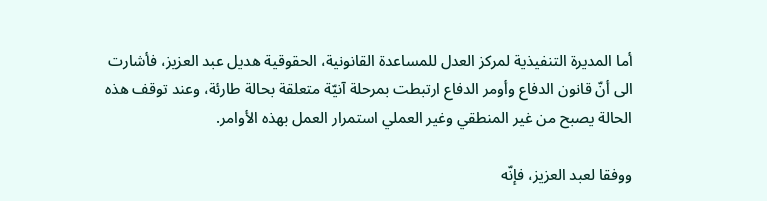أما المديرة التنفيذية لمركز العدل للمساعدة القانونية، الحقوقية هديل عبد العزيز، فأشارت الى أنّ قانون الدفاع وأومر الدفاع ارتبطت بمرحلة آنيّة متعلقة بحالة طارئة، وعند توقف هذه الحالة يصبح من غير المنطقي وغير العملي استمرار العمل بهذه الأوامر.

ووفقا لعبد العزيز، فإنّه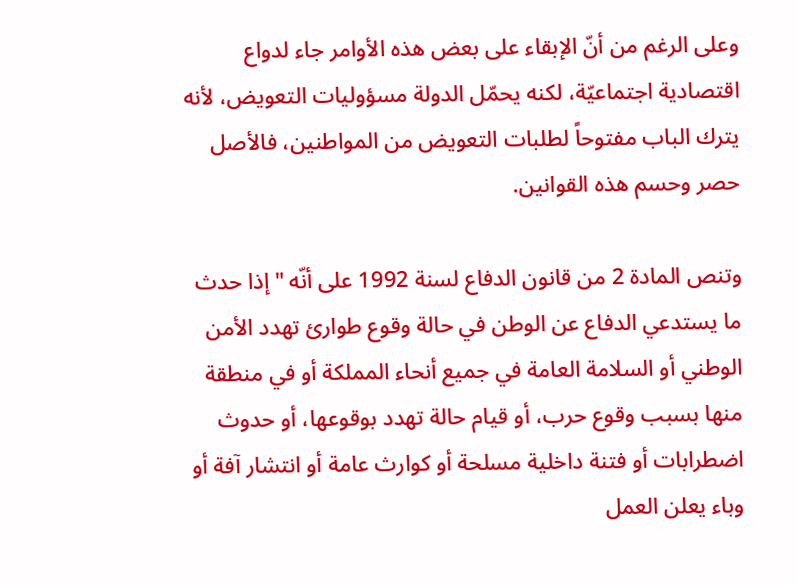وعلى الرغم من أنّ الإبقاء على بعض هذه الأوامر جاء لدواع اقتصادية اجتماعيّة، لكنه يحمّل الدولة مسؤوليات التعويض، لأنه يترك الباب مفتوحاً لطلبات التعويض من المواطنين، فالأصل حصر وحسم هذه القوانين.

وتنص المادة 2 من قانون الدفاع لسنة 1992 على أنّه "إذا حدث ما يستدعي الدفاع عن الوطن في حالة وقوع طوارئ تهدد الأمن الوطني أو السلامة العامة في جميع أنحاء المملكة أو في منطقة منها بسبب وقوع حرب، أو قيام حالة تهدد بوقوعها، أو حدوث اضطرابات أو فتنة داخلية مسلحة أو كوارث عامة أو انتشار آفة أو وباء يعلن العمل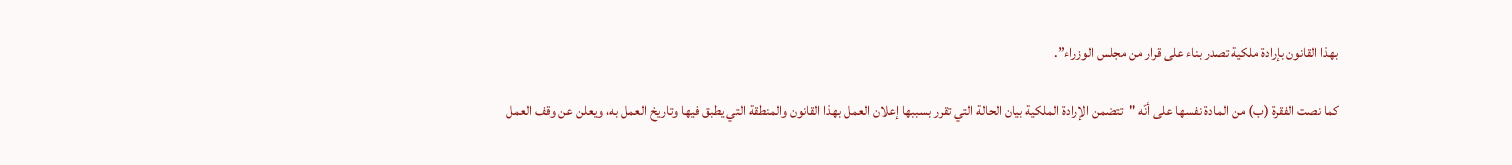بهذا القانون بإرادة ملكية تصدر بناء على قرار من مجلس الوزراء”.

كما نصت الفقرة (ب) من المادة نفسها على أنّه "تتضمن الإرادة الملكية بيان الحالة التي تقرر بسببها إعلان العمل بهذا القانون والمنطقة التي يطبق فيها وتاريخ العمل به، ويعلن عن وقف العمل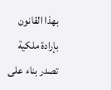بهذا القانون بإرادة ملكية تصدر بناء على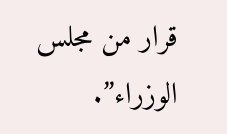قرار من مجلس الوزراء”.